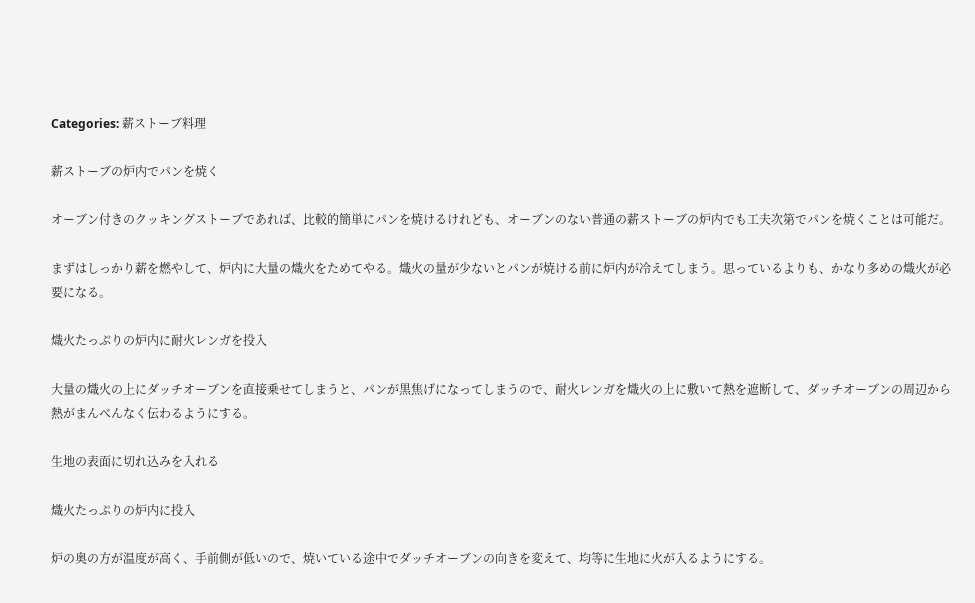Categories: 薪ストーブ料理

薪ストーブの炉内でパンを焼く

オーブン付きのクッキングストーブであれば、比較的簡単にパンを焼けるけれども、オーブンのない普通の薪ストーブの炉内でも工夫次第でパンを焼くことは可能だ。

まずはしっかり薪を燃やして、炉内に大量の熾火をためてやる。熾火の量が少ないとパンが焼ける前に炉内が冷えてしまう。思っているよりも、かなり多めの熾火が必要になる。

熾火たっぷりの炉内に耐火レンガを投入

大量の熾火の上にダッチオーブンを直接乗せてしまうと、パンが黒焦げになってしまうので、耐火レンガを熾火の上に敷いて熱を遮断して、ダッチオーブンの周辺から熱がまんべんなく伝わるようにする。

生地の表面に切れ込みを入れる

熾火たっぷりの炉内に投入

炉の奥の方が温度が高く、手前側が低いので、焼いている途中でダッチオーブンの向きを変えて、均等に生地に火が入るようにする。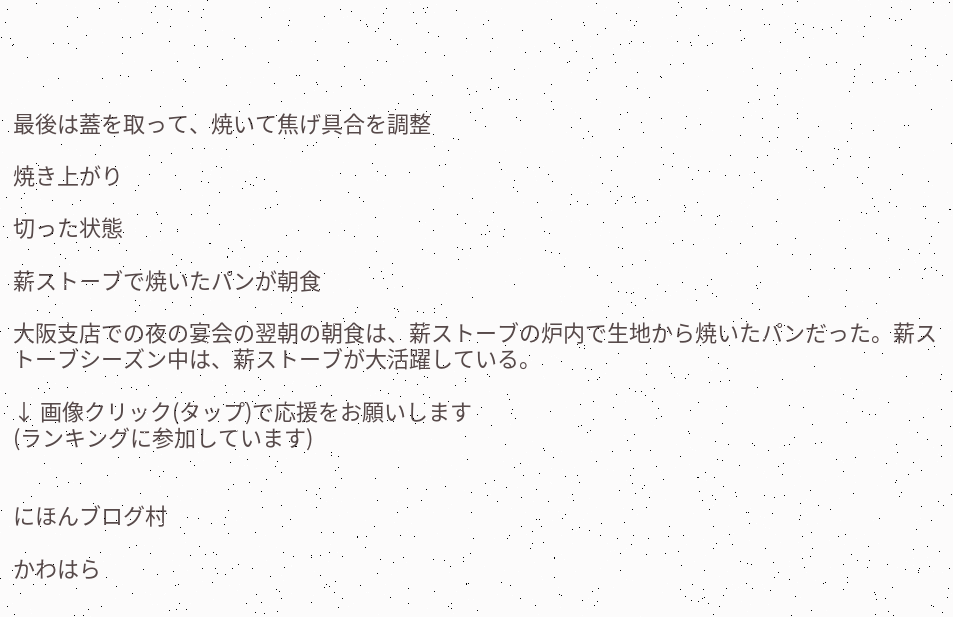最後は蓋を取って、焼いて焦げ具合を調整

焼き上がり

切った状態

薪ストーブで焼いたパンが朝食

大阪支店での夜の宴会の翌朝の朝食は、薪ストーブの炉内で生地から焼いたパンだった。薪ストーブシーズン中は、薪ストーブが大活躍している。

↓ 画像クリック(タップ)で応援をお願いします
(ランキングに参加しています)


にほんブログ村

かわはら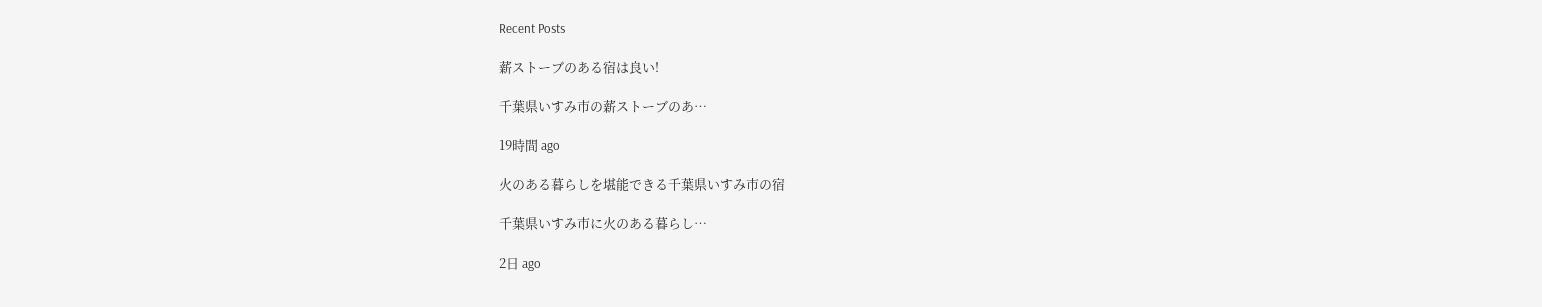Recent Posts

薪ストーブのある宿は良い!

千葉県いすみ市の薪ストーブのあ…

19時間 ago

火のある暮らしを堪能できる千葉県いすみ市の宿

千葉県いすみ市に火のある暮らし…

2日 ago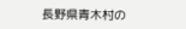長野県青木村の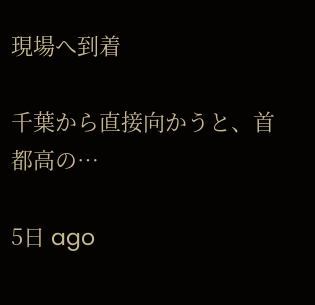現場へ到着

千葉から直接向かうと、首都高の…

5日 ago